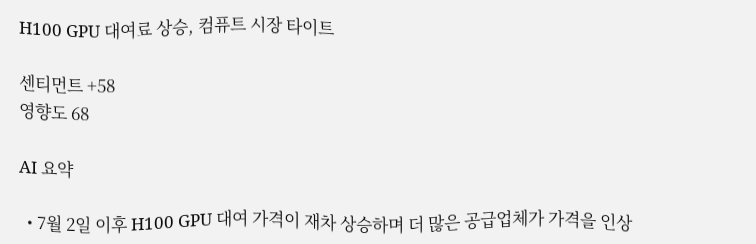H100 GPU 대여료 상승, 컴퓨트 시장 타이트

센티먼트 +58
영향도 68

AI 요약

  • 7월 2일 이후 H100 GPU 대여 가격이 재차 상승하며 더 많은 공급업체가 가격을 인상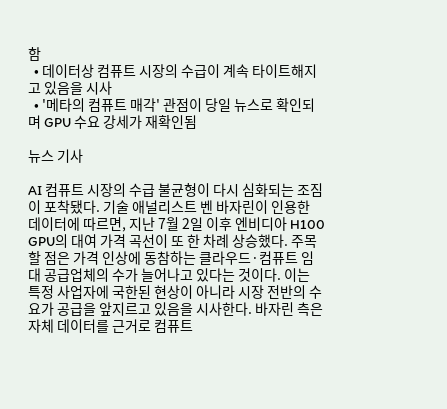함
  • 데이터상 컴퓨트 시장의 수급이 계속 타이트해지고 있음을 시사
  • '메타의 컴퓨트 매각' 관점이 당일 뉴스로 확인되며 GPU 수요 강세가 재확인됨

뉴스 기사

AI 컴퓨트 시장의 수급 불균형이 다시 심화되는 조짐이 포착됐다. 기술 애널리스트 벤 바자린이 인용한 데이터에 따르면, 지난 7월 2일 이후 엔비디아 H100 GPU의 대여 가격 곡선이 또 한 차례 상승했다. 주목할 점은 가격 인상에 동참하는 클라우드·컴퓨트 임대 공급업체의 수가 늘어나고 있다는 것이다. 이는 특정 사업자에 국한된 현상이 아니라 시장 전반의 수요가 공급을 앞지르고 있음을 시사한다. 바자린 측은 자체 데이터를 근거로 컴퓨트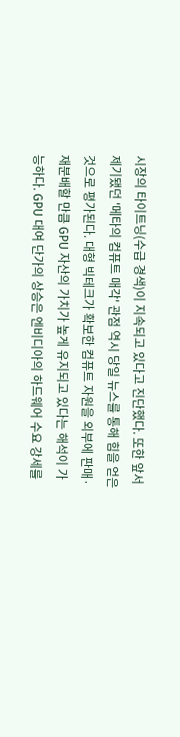시장의 타이트닝(수급 경색)이 지속되고 있다고 진단했다. 또한 앞서 제기됐던 '메타의 컴퓨트 매각' 관점 역시 당일 뉴스를 통해 힘을 얻은 것으로 평가된다. 대형 빅테크가 확보한 컴퓨트 자원을 외부에 판매·재분배할 만큼 GPU 자산의 가치가 높게 유지되고 있다는 해석이 가능하다. GPU 대여 단가의 상승은 엔비디아의 하드웨어 수요 강세를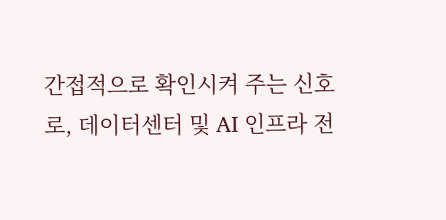간접적으로 확인시켜 주는 신호로, 데이터센터 및 AI 인프라 전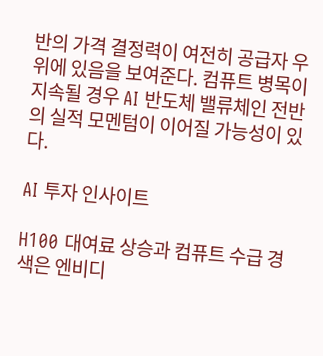반의 가격 결정력이 여전히 공급자 우위에 있음을 보여준다. 컴퓨트 병목이 지속될 경우 AI 반도체 밸류체인 전반의 실적 모멘텀이 이어질 가능성이 있다.

AI 투자 인사이트

H100 대여료 상승과 컴퓨트 수급 경색은 엔비디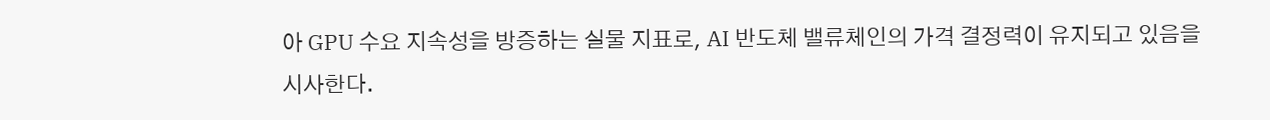아 GPU 수요 지속성을 방증하는 실물 지표로, AI 반도체 밸류체인의 가격 결정력이 유지되고 있음을 시사한다.